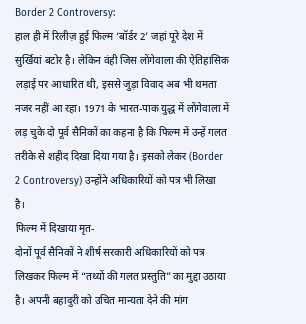Border 2 Controversy:
हाल ही में रिलीज़ हुई फिल्म ‘बॉर्डर 2’ जहां पूरे देश में सुर्खियां बटोर है। लेकिन वंही जिस लोंगेवाला की ऐतिहासिक लड़ाई पर आधारित थी, इससे जुड़ा विवाद अब भी थमता नजर नहीं आ रहा। 1971 के भारत-पाक युद्ध में लोंगेवाला में लड़ चुके दो पूर्व सैनिकों का कहना है कि फिल्म में उन्हें गलत तरीके से शहीद दिखा दिया गया है। इसको लेकर (Border 2 Controversy) उन्होंने अधिकारियों को पत्र भी लिखा है।
फिल्म में दिखाया मृत-
दोनों पूर्व सैनिकों ने शीर्ष सरकारी अधिकारियों को पत्र लिखकर फिल्म में “तथ्यों की गलत प्रस्तुति” का मुद्दा उठाया है। अपनी बहादुरी को उचित मान्यता देने की मांग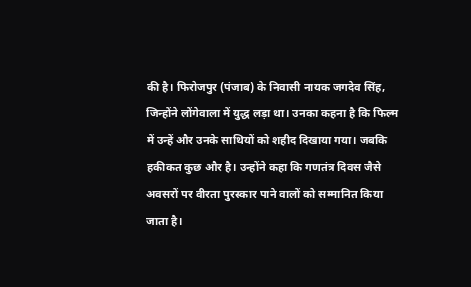की है। फिरोजपुर (पंजाब) के निवासी नायक जगदेव सिंह, जिन्होंने लोंगेवाला में युद्ध लड़ा था। उनका कहना है कि फिल्म में उन्हें और उनके साथियों को शहीद दिखाया गया। जबकि हकीकत कुछ और है। उन्होंने कहा कि गणतंत्र दिवस जैसे अवसरों पर वीरता पुरस्कार पाने वालों को सम्मानित किया जाता है।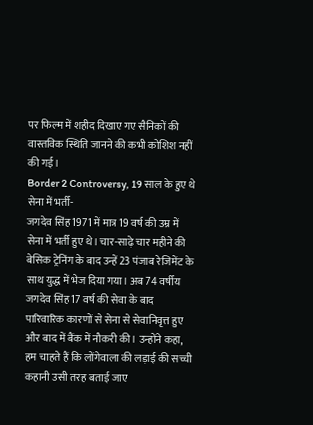पर फिल्म में शहीद दिखाए गए सैनिकों की वास्तविक स्थिति जानने की कभी कोशिश नहीं की गई।
Border 2 Controversy, 19 साल के हुए थे सेना में भर्ती-
जगदेव सिंह 1971 में मात्र 19 वर्ष की उम्र में सेना में भर्ती हुए थे। चार-साढ़े चार महीने की बेसिक ट्रेनिंग के बाद उन्हें 23 पंजाब रेजिमेंट के साथ युद्ध में भेज दिया गया। अब 74 वर्षीय जगदेव सिंह 17 वर्ष की सेवा के बाद पारिवारिक कारणों से सेना से सेवानिवृत्त हुए और बाद में बैंक में नौकरी की। उन्होंने कहा, हम चाहते हैं कि लोंगेवाला की लड़ाई की सच्ची कहानी उसी तरह बताई जाए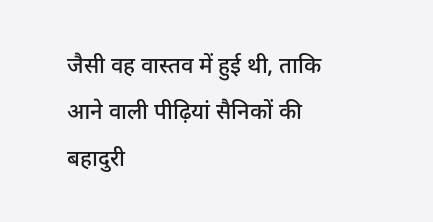जैसी वह वास्तव में हुई थी, ताकि आने वाली पीढ़ियां सैनिकों की बहादुरी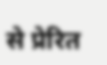से प्रेरित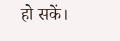हो सकें।